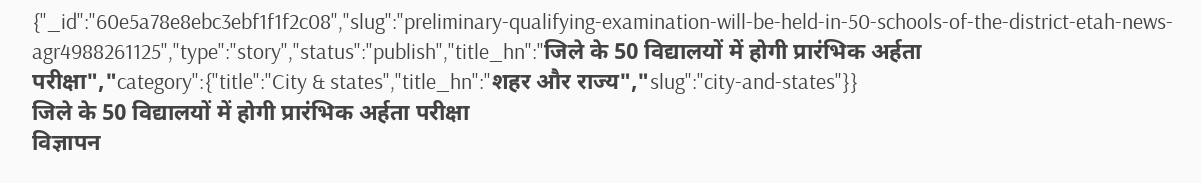{"_id":"60e5a78e8ebc3ebf1f1f2c08","slug":"preliminary-qualifying-examination-will-be-held-in-50-schools-of-the-district-etah-news-agr4988261125","type":"story","status":"publish","title_hn":"जिले के 50 विद्यालयों में होगी प्रारंभिक अर्हता परीक्षा","category":{"title":"City & states","title_hn":"शहर और राज्य","slug":"city-and-states"}}
जिले के 50 विद्यालयों में होगी प्रारंभिक अर्हता परीक्षा
विज्ञापन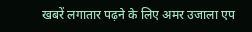खबरें लगातार पढ़ने के लिए अमर उजाला एप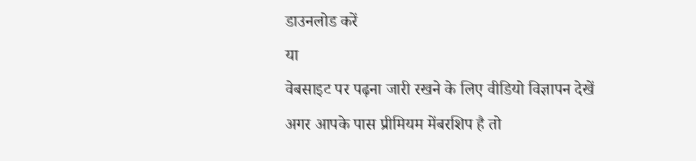डाउनलोड करें
या
वेबसाइट पर पढ़ना जारी रखने के लिए वीडियो विज्ञापन देखें
अगर आपके पास प्रीमियम मेंबरशिप है तो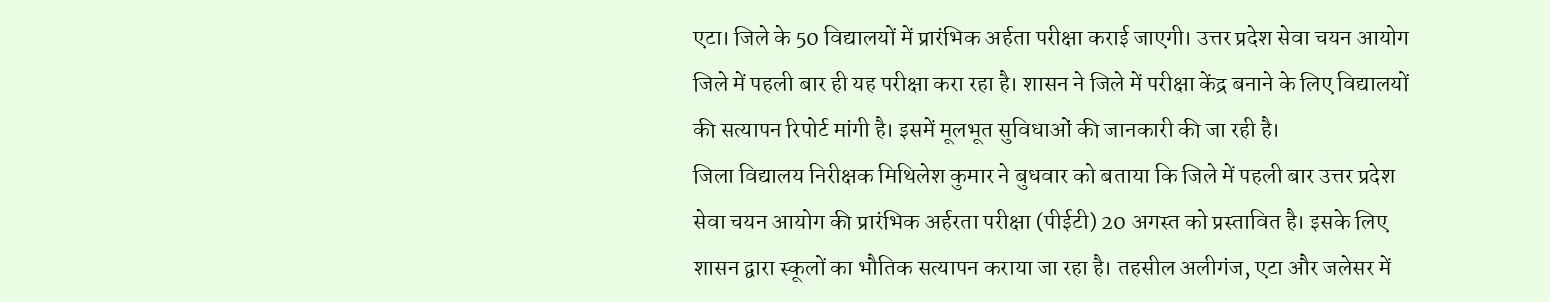एटा। जिले के 50 विद्यालयों में प्रारंभिक अर्हता परीक्षा कराई जाएगी। उत्तर प्रदेश सेवा चयन आयोग जिले में पहली बार ही यह परीक्षा करा रहा है। शासन ने जिले में परीक्षा केंद्र बनाने के लिए विद्यालयों की सत्यापन रिपोर्ट मांगी है। इसमें मूलभूत सुविधाओं की जानकारी की जा रही है।
जिला विद्यालय निरीक्षक मिथिलेश कुमार ने बुधवार को बताया कि जिले में पहली बार उत्तर प्रदेश सेवा चयन आयोग की प्रारंभिक अर्हरता परीक्षा (पीईटी) 20 अगस्त को प्रस्तावित है। इसके लिए शासन द्वारा स्कूलों का भौतिक सत्यापन कराया जा रहा है। तहसील अलीगंज, एटा और जलेसर में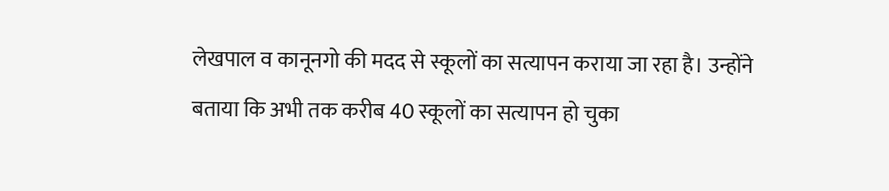लेखपाल व कानूनगो की मदद से स्कूलों का सत्यापन कराया जा रहा है। उन्होंने बताया कि अभी तक करीब 40 स्कूलों का सत्यापन हो चुका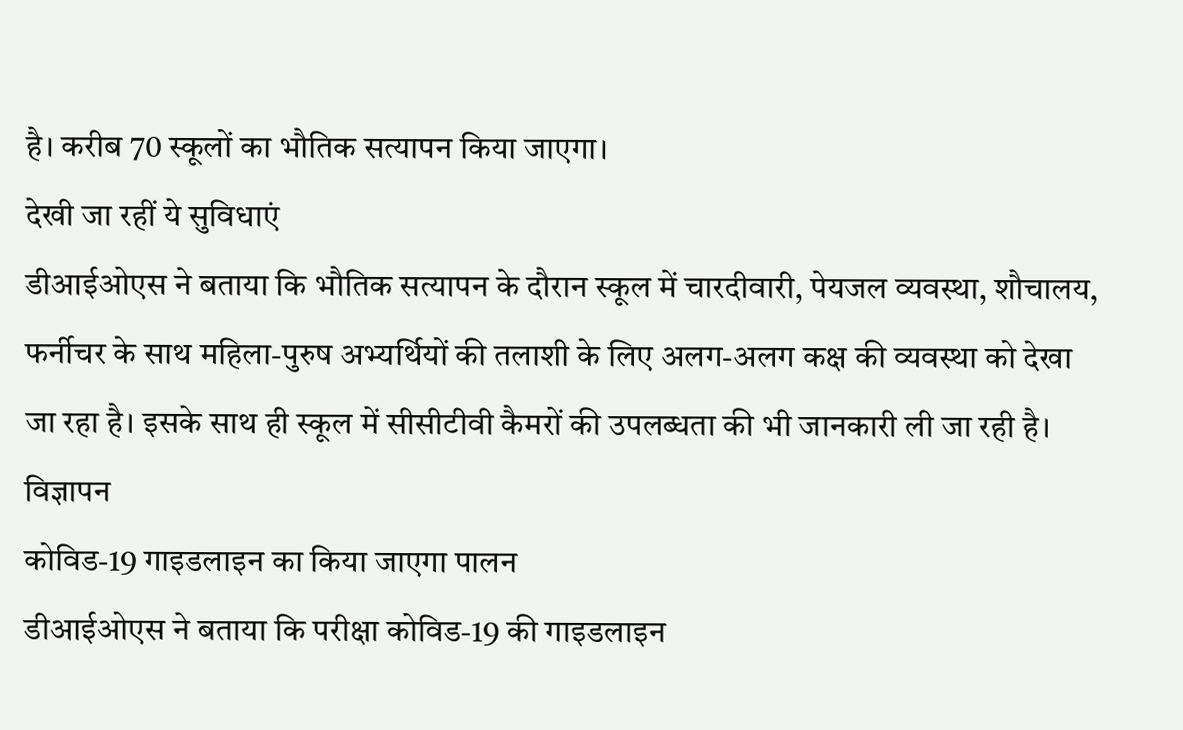है। करीब 70 स्कूलों का भौतिक सत्यापन किया जाएगा।
देखी जा रहीं ये सुविधाएं
डीआईओएस ने बताया कि भौतिक सत्यापन के दौरान स्कूल में चारदीवारी, पेयजल व्यवस्था, शौचालय, फर्नीचर के साथ महिला-पुरुष अभ्यर्थियों की तलाशी के लिए अलग-अलग कक्ष की व्यवस्था को देखा जा रहा है। इसके साथ ही स्कूल में सीसीटीवी कैमरों की उपलब्धता की भी जानकारी ली जा रही है।
विज्ञापन
कोविड-19 गाइडलाइन का किया जाएगा पालन
डीआईओएस ने बताया कि परीक्षा कोविड-19 की गाइडलाइन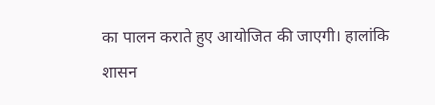का पालन कराते हुए आयोजित की जाएगी। हालांकि शासन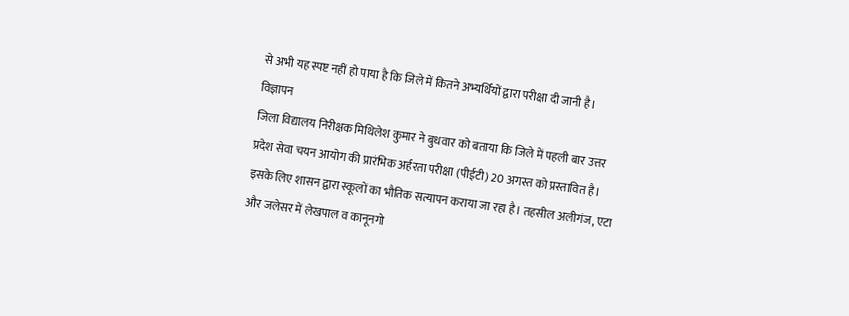से अभी यह स्पष्ट नहीं हो पाया है कि जिले में कितने अभ्यर्थियों द्वारा परीक्षा दी जानी है।
विज्ञापन
जिला विद्यालय निरीक्षक मिथिलेश कुमार ने बुधवार को बताया कि जिले में पहली बार उत्तर प्रदेश सेवा चयन आयोग की प्रारंभिक अर्हरता परीक्षा (पीईटी) 20 अगस्त को प्रस्तावित है। इसके लिए शासन द्वारा स्कूलों का भौतिक सत्यापन कराया जा रहा है। तहसील अलीगंज, एटा और जलेसर में लेखपाल व कानूनगो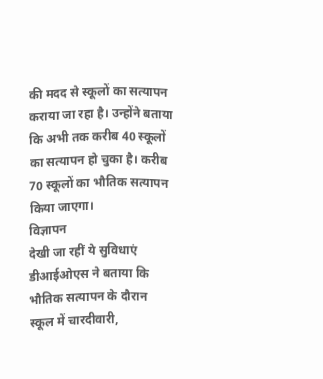की मदद से स्कूलों का सत्यापन कराया जा रहा है। उन्होंने बताया कि अभी तक करीब 40 स्कूलों का सत्यापन हो चुका है। करीब 70 स्कूलों का भौतिक सत्यापन किया जाएगा।
विज्ञापन
देखी जा रहीं ये सुविधाएं
डीआईओएस ने बताया कि भौतिक सत्यापन के दौरान स्कूल में चारदीवारी,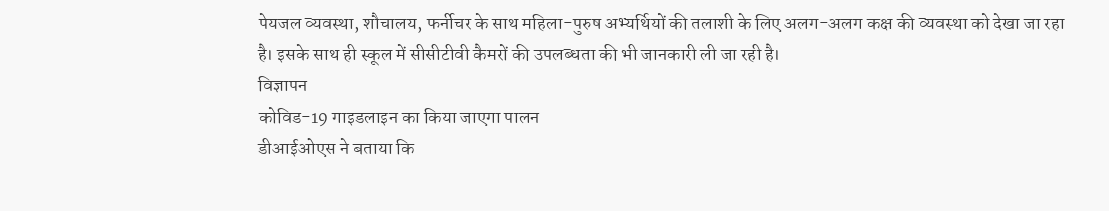पेयजल व्यवस्था, शौचालय, फर्नीचर के साथ महिला-पुरुष अभ्यर्थियों की तलाशी के लिए अलग-अलग कक्ष की व्यवस्था को देखा जा रहा है। इसके साथ ही स्कूल में सीसीटीवी कैमरों की उपलब्धता की भी जानकारी ली जा रही है।
विज्ञापन
कोविड-19 गाइडलाइन का किया जाएगा पालन
डीआईओएस ने बताया कि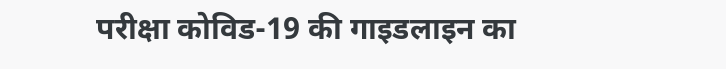परीक्षा कोविड-19 की गाइडलाइन का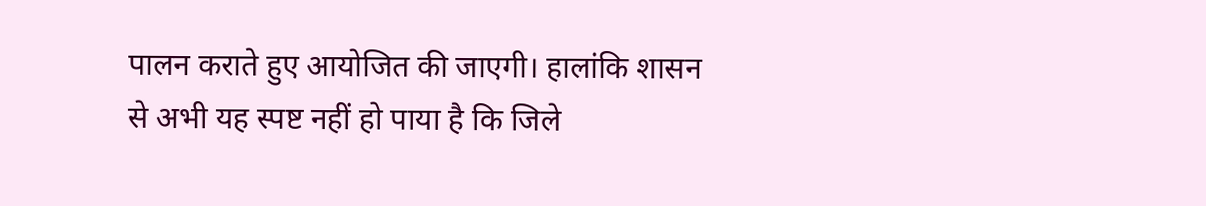पालन कराते हुए आयोजित की जाएगी। हालांकि शासन से अभी यह स्पष्ट नहीं हो पाया है कि जिले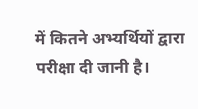में कितने अभ्यर्थियों द्वारा परीक्षा दी जानी है।